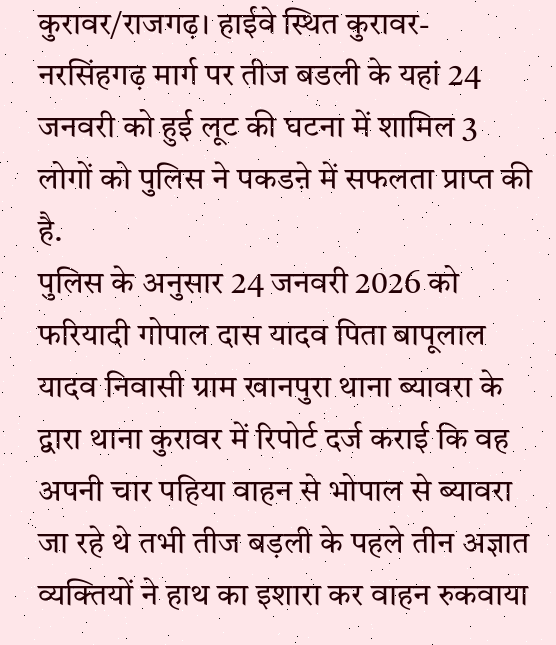कुरावर/राजगढ़। हाईवे स्थित कुरावर-नरसिंहगढ़ मार्ग पर तीज बडली के यहां 24 जनवरी को हुई लूट की घटना में शामिल 3 लोगों को पुलिस ने पकडऩे में सफलता प्राप्त की है.
पुलिस के अनुसार 24 जनवरी 2026 को फरियादी गोपाल दास यादव पिता बापूलाल यादव निवासी ग्राम खानपुरा थाना ब्यावरा के द्वारा थाना कुरावर में रिपोर्ट दर्ज कराई कि वह अपनी चार पहिया वाहन से भोपाल से ब्यावरा जा रहे थे तभी तीज बड़ली के पहले तीन अज्ञात व्यक्तियों ने हाथ का इशारा कर वाहन रुकवाया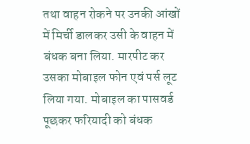तथा वाहन रोकने पर उनकी आंखों में मिर्ची डालकर उसी के वाहन में बंधक बना लिया. मारपीट कर उसका मोबाइल फोन एवं पर्स लूट लिया गया. मोबाइल का पासवर्ड पूछकर फरियादी को बंधक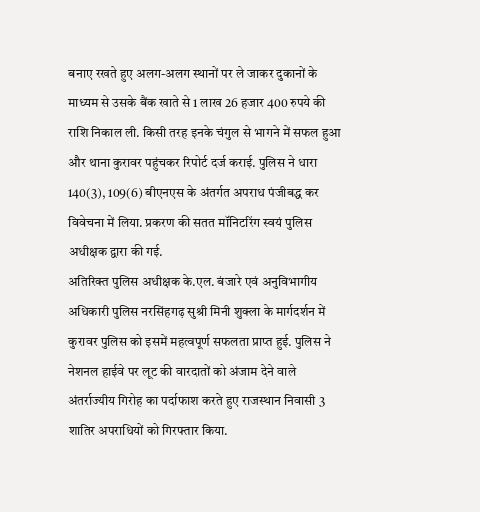बनाए रखते हुए अलग-अलग स्थानों पर ले जाकर दुकानों के माध्यम से उसके बैंक खाते से 1 लाख 26 हजार 400 रुपये की राशि निकाल ली. किसी तरह इनके चंगुल से भागने में सफल हुआ और थाना कुरावर पहुंचकर रिपोर्ट दर्ज कराई. पुलिस ने धारा 140(3), 109(6) बीएनएस के अंतर्गत अपराध पंजीबद्ध कर विवेचना में लिया. प्रकरण की सतत मॉनिटरिंग स्वयं पुलिस अधीक्षक द्वारा की गई.
अतिरिक्त पुलिस अधीक्षक के.एल. बंजारे एवं अनुविभागीय अधिकारी पुलिस नरसिंहगढ़ सुश्री मिनी शुक्ला के मार्गदर्शन में कुरावर पुलिस को इसमें महत्वपूर्ण सफलता प्राप्त हुई. पुलिस ने नेशनल हाईवे पर लूट की वारदातों को अंजाम देने वाले अंतर्राज्यीय गिरोह का पर्दाफाश करते हुए राजस्थान निवासी 3 शातिर अपराधियों को गिरफ्तार किया.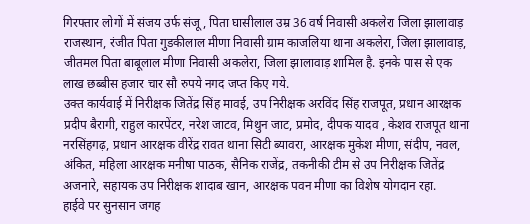गिरफ्तार लोगों में संजय उर्फ संजू, पिता घासीलाल उम्र 36 वर्ष निवासी अकलेरा जिला झालावाड़ राजस्थान, रंजीत पिता गुडकीलाल मीणा निवासी ग्राम काजलिया थाना अकलेरा, जिला झालावाड़, जीतमल पिता बाबूलाल मीणा निवासी अकलेरा, जिला झालावाड़ शामिल है. इनके पास से एक लाख छब्बीस हजार चार सौ रुपये नगद जप्त किए गये.
उक्त कार्यवाई में निरीक्षक जितेंद्र सिंह मावई, उप निरीक्षक अरविंद सिंह राजपूत, प्रधान आरक्षक प्रदीप बैरागी, राहुल कारपेंटर, नरेश जाटव, मिथुन जाट, प्रमोद, दीपक यादव , केशव राजपूत थाना नरसिंहगढ़, प्रधान आरक्षक वीरेंद्र रावत थाना सिटी ब्यावरा, आरक्षक मुकेश मीणा, संदीप, नवल, अंकित, महिला आरक्षक मनीषा पाठक, सैनिक राजेंद्र, तकनीकी टीम से उप निरीक्षक जितेंद्र अजनारे, सहायक उप निरीक्षक शादाब खान, आरक्षक पवन मीणा का विशेष योगदान रहा.
हाईवे पर सुनसान जगह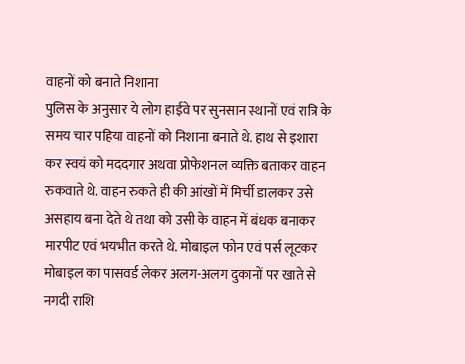वाहनों को बनाते निशाना
पुलिस के अनुसार ये लोग हाईवे पर सुनसान स्थानों एवं रात्रि के समय चार पहिया वाहनों को निशाना बनाते थे. हाथ से इशारा कर स्वयं को मददगार अथवा प्रोफेशनल व्यक्ति बताकर वाहन रुकवाते थे. वाहन रुकते ही की आंखों में मिर्ची डालकर उसे असहाय बना देते थे तथा को उसी के वाहन में बंधक बनाकर मारपीट एवं भयभीत करते थे. मोबाइल फोन एवं पर्स लूटकर मोबाइल का पासवर्ड लेकर अलग-अलग दुकानों पर खाते से नगदी राशि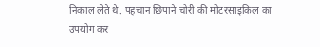निकाल लेते थे. पहचान छिपाने चोरी की मोटरसाइकिल का उपयोग कर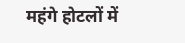महंगे होटलों में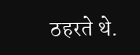ठहरते थे.